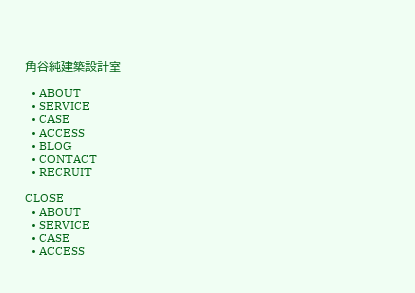角谷純建築設計室

  • ABOUT
  • SERVICE
  • CASE
  • ACCESS
  • BLOG
  • CONTACT
  • RECRUIT

CLOSE
  • ABOUT
  • SERVICE
  • CASE
  • ACCESS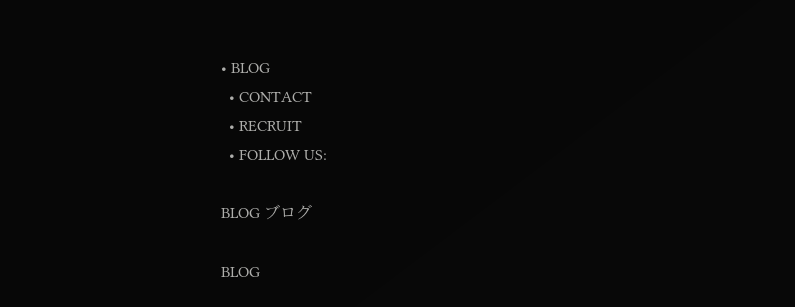• BLOG
  • CONTACT
  • RECRUIT
  • FOLLOW US:

BLOG ブログ

BLOG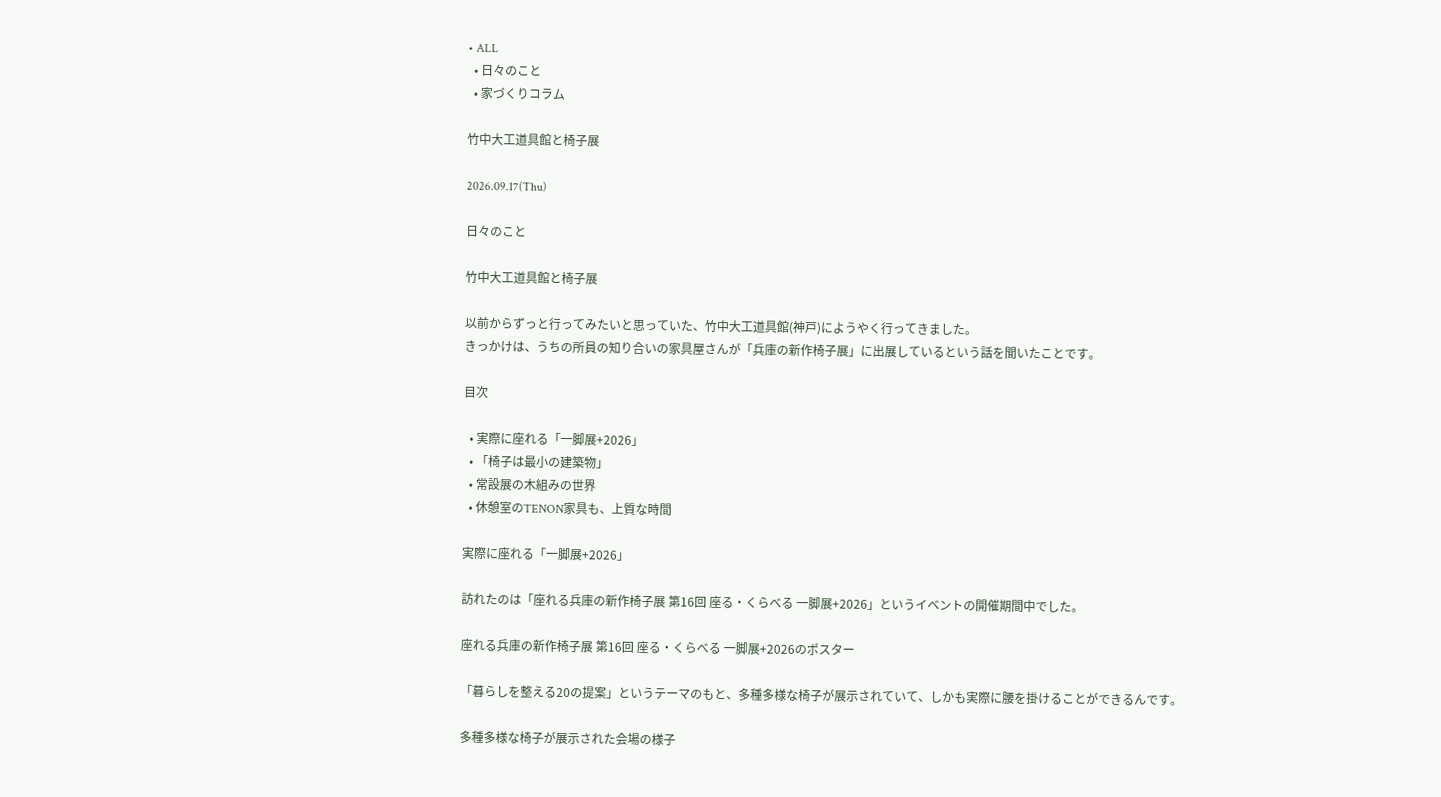• ALL
  • 日々のこと
  • 家づくりコラム

竹中大工道具館と椅子展

2026.09.17(Thu)

日々のこと

竹中大工道具館と椅子展

以前からずっと行ってみたいと思っていた、竹中大工道具館(神戸)にようやく行ってきました。
きっかけは、うちの所員の知り合いの家具屋さんが「兵庫の新作椅子展」に出展しているという話を聞いたことです。

目次

  • 実際に座れる「一脚展+2026」
  • 「椅子は最小の建築物」
  • 常設展の木組みの世界
  • 休憩室のTENON家具も、上質な時間

実際に座れる「一脚展+2026」

訪れたのは「座れる兵庫の新作椅子展 第16回 座る・くらべる 一脚展+2026」というイベントの開催期間中でした。

座れる兵庫の新作椅子展 第16回 座る・くらべる 一脚展+2026のポスター

「暮らしを整える20の提案」というテーマのもと、多種多様な椅子が展示されていて、しかも実際に腰を掛けることができるんです。

多種多様な椅子が展示された会場の様子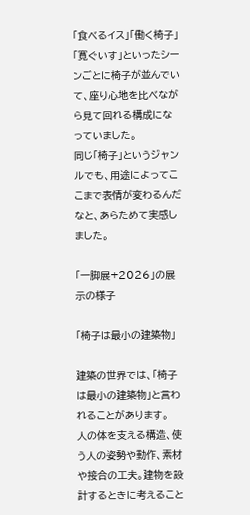「食べるイス」「働く椅子」「寛ぐいす」といったシーンごとに椅子が並んでいて、座り心地を比べながら見て回れる構成になっていました。
同じ「椅子」というジャンルでも、用途によってここまで表情が変わるんだなと、あらためて実感しました。

「一脚展+2026」の展示の様子

「椅子は最小の建築物」

建築の世界では、「椅子は最小の建築物」と言われることがあります。
人の体を支える構造、使う人の姿勢や動作、素材や接合の工夫。建物を設計するときに考えること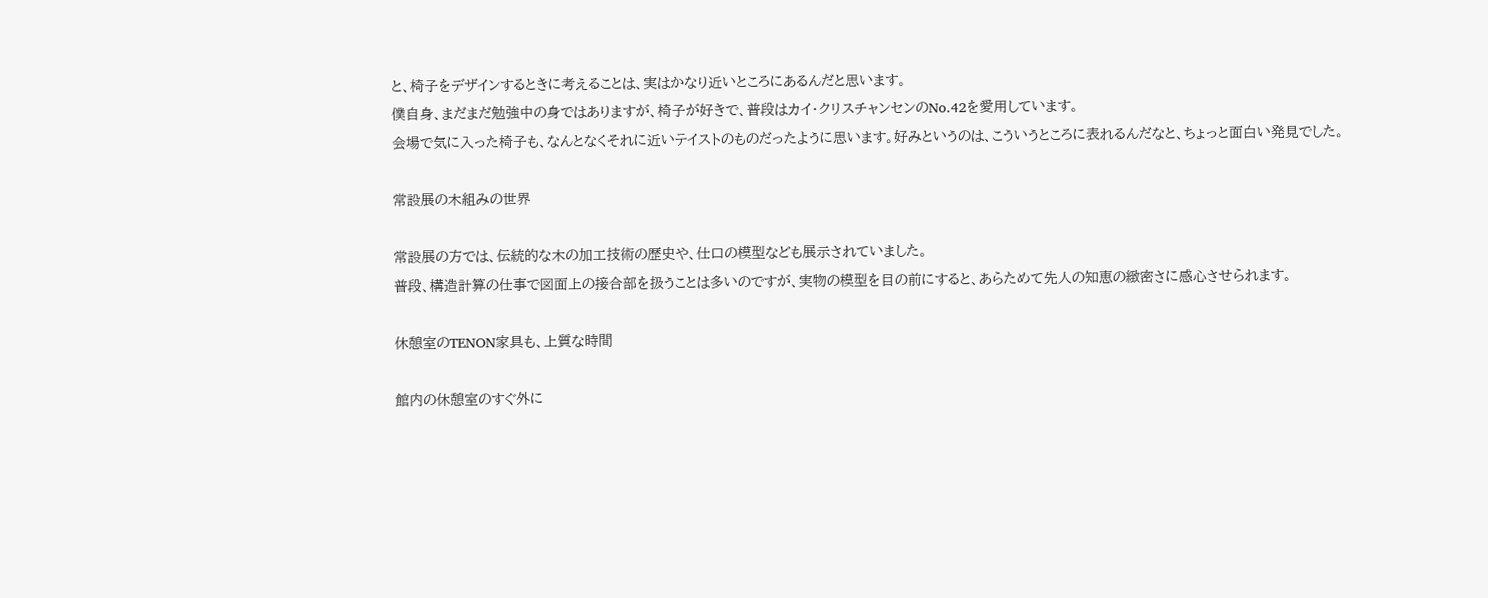と、椅子をデザインするときに考えることは、実はかなり近いところにあるんだと思います。
僕自身、まだまだ勉強中の身ではありますが、椅子が好きで、普段はカイ・クリスチャンセンのNo.42を愛用しています。
会場で気に入った椅子も、なんとなくそれに近いテイストのものだったように思います。好みというのは、こういうところに表れるんだなと、ちょっと面白い発見でした。

常設展の木組みの世界

常設展の方では、伝統的な木の加工技術の歴史や、仕口の模型なども展示されていました。
普段、構造計算の仕事で図面上の接合部を扱うことは多いのですが、実物の模型を目の前にすると、あらためて先人の知恵の緻密さに感心させられます。

休憩室のTENON家具も、上質な時間

館内の休憩室のすぐ外に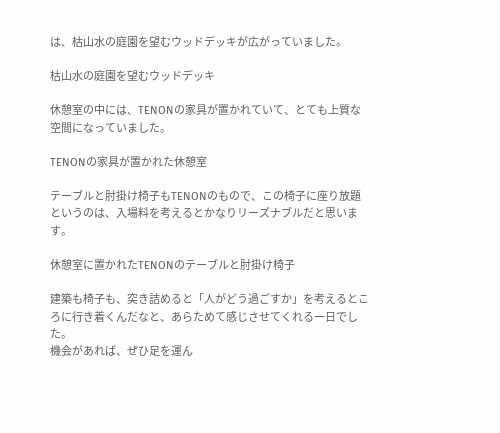は、枯山水の庭園を望むウッドデッキが広がっていました。

枯山水の庭園を望むウッドデッキ

休憩室の中には、TENONの家具が置かれていて、とても上質な空間になっていました。

TENONの家具が置かれた休憩室

テーブルと肘掛け椅子もTENONのもので、この椅子に座り放題というのは、入場料を考えるとかなりリーズナブルだと思います。

休憩室に置かれたTENONのテーブルと肘掛け椅子

建築も椅子も、突き詰めると「人がどう過ごすか」を考えるところに行き着くんだなと、あらためて感じさせてくれる一日でした。
機会があれば、ぜひ足を運ん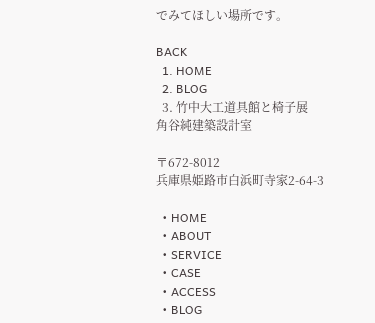でみてほしい場所です。

BACK
  1. HOME
  2. BLOG
  3. 竹中大工道具館と椅子展
角谷純建築設計室

〒672-8012
兵庫県姫路市白浜町寺家2-64-3

  • HOME
  • ABOUT
  • SERVICE
  • CASE
  • ACCESS
  • BLOG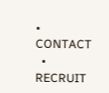• CONTACT
  • RECRUIT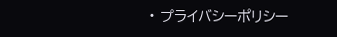• プライバシーポリシー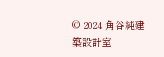© 2024 角谷純建築設計室